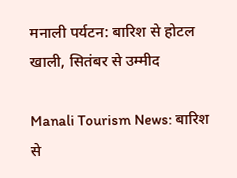मनाली पर्यटन: बारिश से होटल खाली, सितंबर से उम्मीद

Manali Tourism News: बारिश से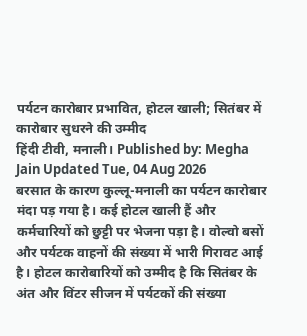पर्यटन कारोबार प्रभावित, होटल खाली; सितंबर में कारोबार सुधरने की उम्मीद
हिंदी टीवी, मनाली। Published by: Megha Jain Updated Tue, 04 Aug 2026
बरसात के कारण कुल्लू-मनाली का पर्यटन कारोबार मंदा पड़ गया है। कई होटल खाली हैं और कर्मचारियों को छुट्टी पर भेजना पड़ा है। वोल्वो बसों और पर्यटक वाहनों की संख्या में भारी गिरावट आई है। होटल कारोबारियों को उम्मीद है कि सितंबर के अंत और विंटर सीजन में पर्यटकों की संख्या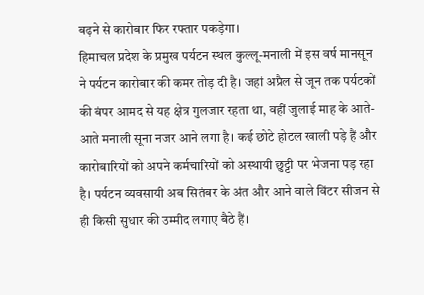बढ़ने से कारोबार फिर रफ्तार पकड़ेगा।
हिमाचल प्रदेश के प्रमुख पर्यटन स्थल कुल्लू-मनाली में इस वर्ष मानसून ने पर्यटन कारोबार की कमर तोड़ दी है। जहां अप्रैल से जून तक पर्यटकों की बंपर आमद से यह क्षेत्र गुलजार रहता था, वहीं जुलाई माह के आते-आते मनाली सूना नजर आने लगा है। कई छोटे होटल खाली पड़े हैं और कारोबारियों को अपने कर्मचारियों को अस्थायी छुट्टी पर भेजना पड़ रहा है। पर्यटन व्यवसायी अब सितंबर के अंत और आने वाले विंटर सीजन से ही किसी सुधार की उम्मीद लगाए बैठे हैं।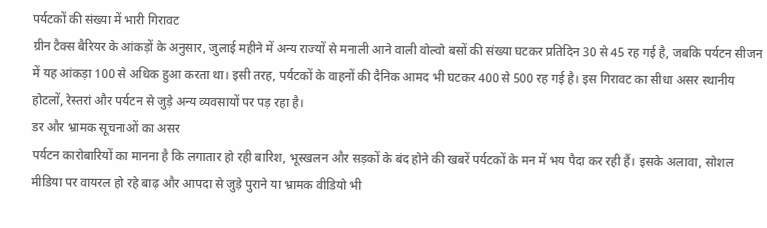पर्यटकों की संख्या में भारी गिरावट
ग्रीन टैक्स बैरियर के आंकड़ों के अनुसार, जुलाई महीने में अन्य राज्यों से मनाली आने वाली वोल्वो बसों की संख्या घटकर प्रतिदिन 30 से 45 रह गई है, जबकि पर्यटन सीजन में यह आंकड़ा 100 से अधिक हुआ करता था। इसी तरह, पर्यटकों के वाहनों की दैनिक आमद भी घटकर 400 से 500 रह गई है। इस गिरावट का सीधा असर स्थानीय होटलों, रेस्तरां और पर्यटन से जुड़े अन्य व्यवसायों पर पड़ रहा है।
डर और भ्रामक सूचनाओं का असर
पर्यटन कारोबारियों का मानना है कि लगातार हो रही बारिश, भूस्खलन और सड़कों के बंद होने की खबरें पर्यटकों के मन में भय पैदा कर रही हैं। इसके अलावा, सोशल मीडिया पर वायरल हो रहे बाढ़ और आपदा से जुड़े पुराने या भ्रामक वीडियो भी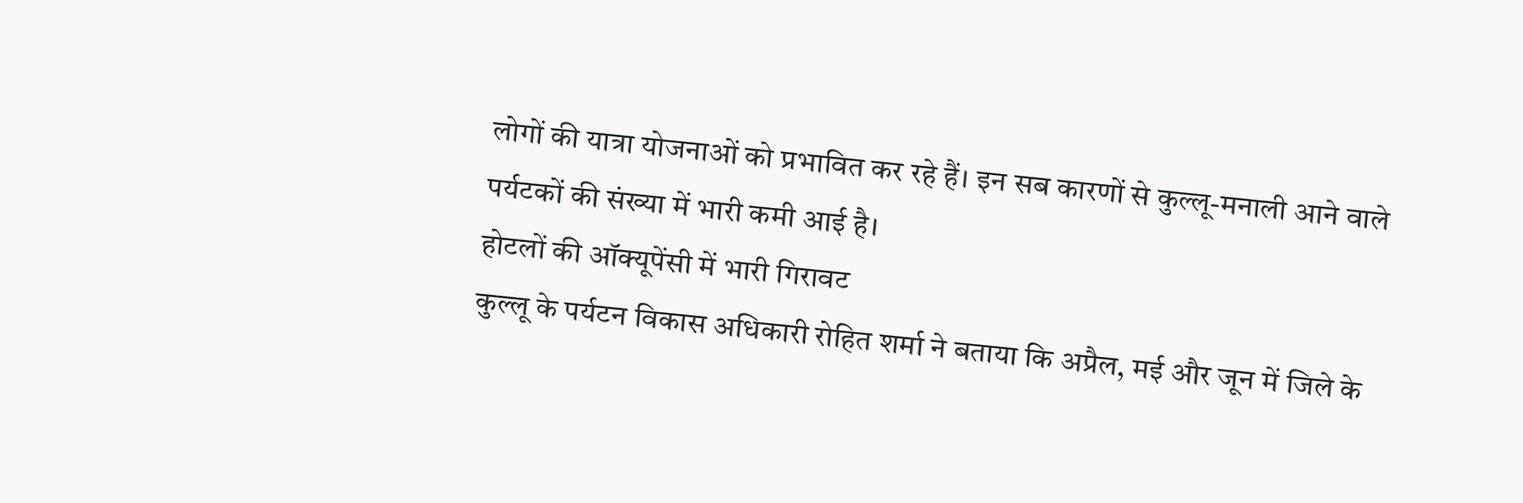लोगों की यात्रा योजनाओं को प्रभावित कर रहे हैं। इन सब कारणों से कुल्लू-मनाली आने वाले पर्यटकों की संख्या में भारी कमी आई है।
होटलों की ऑक्यूपेंसी में भारी गिरावट
कुल्लू के पर्यटन विकास अधिकारी रोहित शर्मा ने बताया कि अप्रैल, मई और जून में जिले के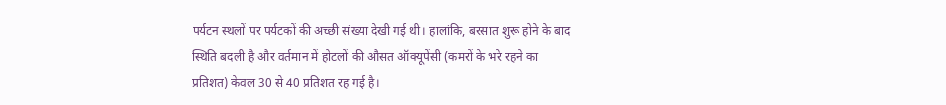पर्यटन स्थलों पर पर्यटकों की अच्छी संख्या देखी गई थी। हालांकि, बरसात शुरू होने के बाद स्थिति बदली है और वर्तमान में होटलों की औसत ऑक्यूपेंसी (कमरों के भरे रहने का प्रतिशत) केवल 30 से 40 प्रतिशत रह गई है।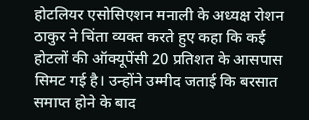होटलियर एसोसिएशन मनाली के अध्यक्ष रोशन ठाकुर ने चिंता व्यक्त करते हुए कहा कि कई होटलों की ऑक्यूपेंसी 20 प्रतिशत के आसपास सिमट गई है। उन्होंने उम्मीद जताई कि बरसात समाप्त होने के बाद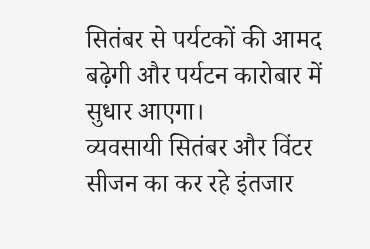सितंबर से पर्यटकों की आमद बढ़ेगी और पर्यटन कारोबार में सुधार आएगा।
व्यवसायी सितंबर और विंटर सीजन का कर रहे इंतजार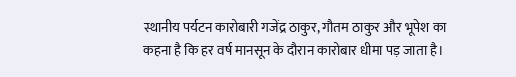स्थानीय पर्यटन कारोबारी गजेंद्र ठाकुर, गौतम ठाकुर और भूपेश का कहना है कि हर वर्ष मानसून के दौरान कारोबार धीमा पड़ जाता है।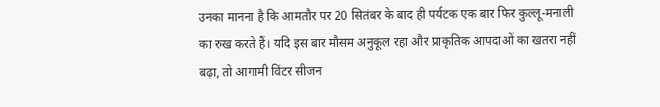उनका मानना है कि आमतौर पर 20 सितंबर के बाद ही पर्यटक एक बार फिर कुल्लू-मनाली का रुख करते हैं। यदि इस बार मौसम अनुकूल रहा और प्राकृतिक आपदाओं का खतरा नहीं बढ़ा, तो आगामी विंटर सीजन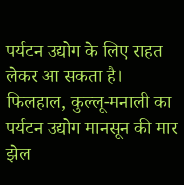पर्यटन उद्योग के लिए राहत लेकर आ सकता है। फिलहाल, कुल्लू-मनाली का पर्यटन उद्योग मानसून की मार झेल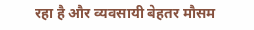रहा है और व्यवसायी बेहतर मौसम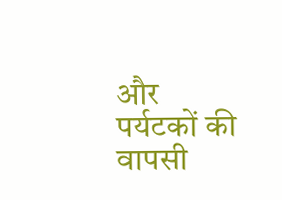और पर्यटकों की वापसी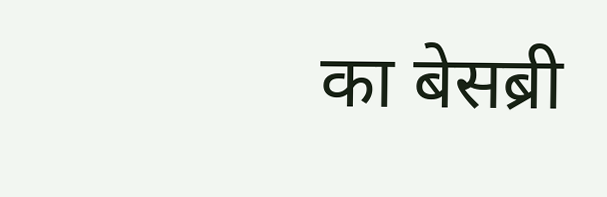का बेसब्री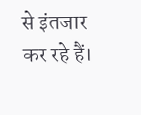से इंतजार कर रहे हैं।